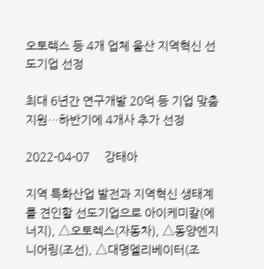오토렉스 등 4개 업체 울산 지역혁신 선도기업 선정

최대 6년간 연구개발 20억 등 기업 맞춤지원…하반기에 4개사 추가 선정

2022-04-07     강태아

지역 특화산업 발전과 지역혁신 생태계를 견인할 선도기업으로 아이케미칼(에너지), △오토렉스(자동차), △동양엔지니어링(조선), △대명엘리베이터(조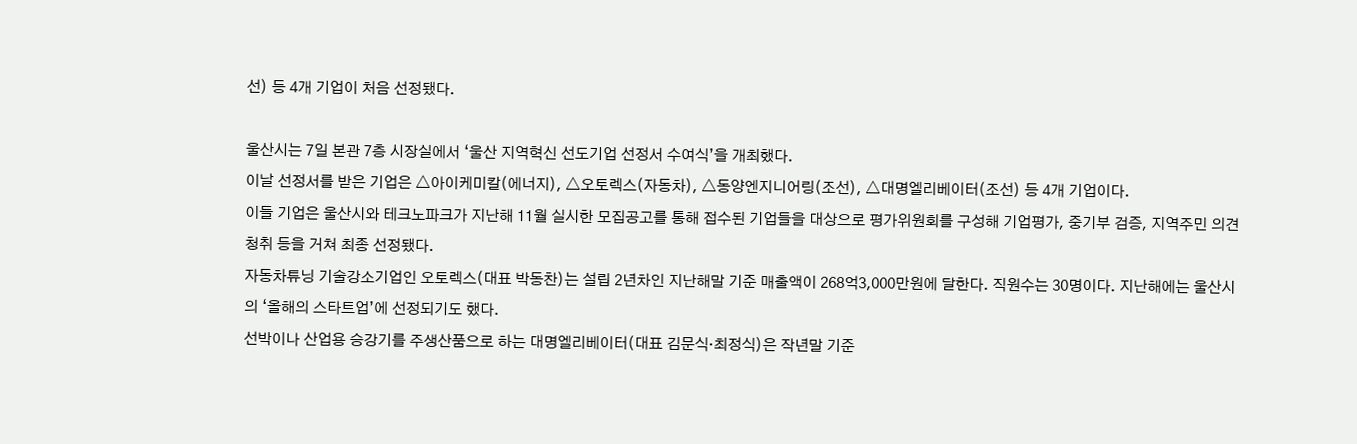선) 등 4개 기업이 처음 선정됐다.

울산시는 7일 본관 7층 시장실에서 ‘울산 지역혁신 선도기업 선정서 수여식’을 개최했다.
이날 선정서를 받은 기업은 △아이케미칼(에너지), △오토렉스(자동차), △동양엔지니어링(조선), △대명엘리베이터(조선) 등 4개 기업이다.
이들 기업은 울산시와 테크노파크가 지난해 11월 실시한 모집공고를 통해 접수된 기업들을 대상으로 평가위원회를 구성해 기업평가, 중기부 검증, 지역주민 의견청취 등을 거쳐 최종 선정됐다.
자동차튜닝 기술강소기업인 오토렉스(대표 박동찬)는 설립 2년차인 지난해말 기준 매출액이 268억3,000만원에 달한다. 직원수는 30명이다. 지난해에는 울산시의 ‘올해의 스타트업’에 선정되기도 했다.
선박이나 산업용 승강기를 주생산품으로 하는 대명엘리베이터(대표 김문식·최정식)은 작년말 기준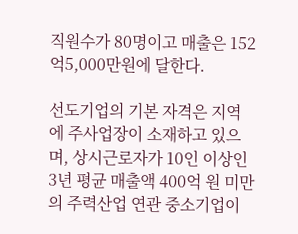직원수가 80명이고 매출은 152억5,000만원에 달한다.

선도기업의 기본 자격은 지역에 주사업장이 소재하고 있으며, 상시근로자가 10인 이상인 3년 평균 매출액 400억 원 미만의 주력산업 연관 중소기업이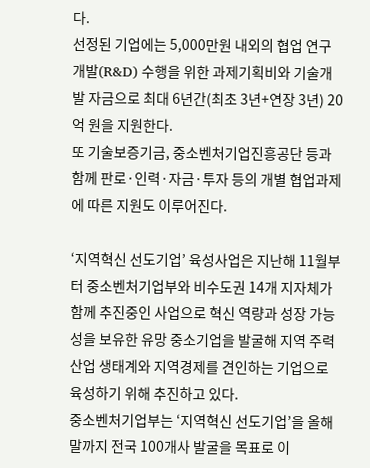다.
선정된 기업에는 5,000만원 내외의 협업 연구개발(R&D) 수행을 위한 과제기획비와 기술개발 자금으로 최대 6년간(최초 3년+연장 3년) 20억 원을 지원한다.
또 기술보증기금, 중소벤처기업진흥공단 등과 함께 판로·인력·자금·투자 등의 개별 협업과제에 따른 지원도 이루어진다.

‘지역혁신 선도기업’ 육성사업은 지난해 11월부터 중소벤처기업부와 비수도권 14개 지자체가 함께 추진중인 사업으로 혁신 역량과 성장 가능성을 보유한 유망 중소기업을 발굴해 지역 주력산업 생태계와 지역경제를 견인하는 기업으로 육성하기 위해 추진하고 있다.
중소벤처기업부는 ‘지역혁신 선도기업’을 올해 말까지 전국 100개사 발굴을 목표로 이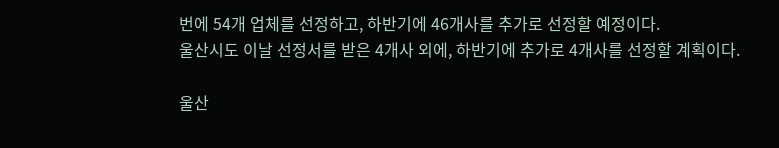번에 54개 업체를 선정하고, 하반기에 46개사를 추가로 선정할 예정이다.
울산시도 이날 선정서를 받은 4개사 외에, 하반기에 추가로 4개사를 선정할 계획이다.

울산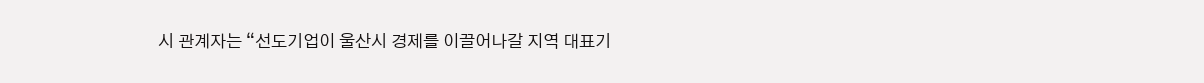시 관계자는 “선도기업이 울산시 경제를 이끌어나갈 지역 대표기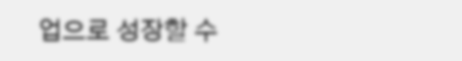업으로 성장할 수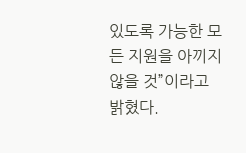있도록 가능한 모든 지원을 아끼지 않을 것”이라고 밝혔다.